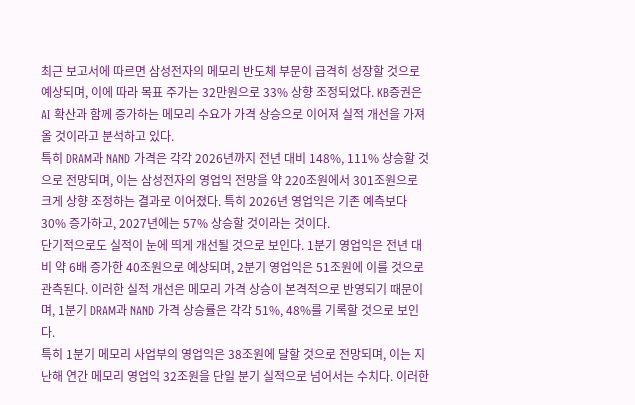최근 보고서에 따르면 삼성전자의 메모리 반도체 부문이 급격히 성장할 것으로 예상되며, 이에 따라 목표 주가는 32만원으로 33% 상향 조정되었다. KB증권은 AI 확산과 함께 증가하는 메모리 수요가 가격 상승으로 이어져 실적 개선을 가져올 것이라고 분석하고 있다.
특히 DRAM과 NAND 가격은 각각 2026년까지 전년 대비 148%, 111% 상승할 것으로 전망되며, 이는 삼성전자의 영업익 전망을 약 220조원에서 301조원으로 크게 상향 조정하는 결과로 이어졌다. 특히 2026년 영업익은 기존 예측보다 30% 증가하고, 2027년에는 57% 상승할 것이라는 것이다.
단기적으로도 실적이 눈에 띄게 개선될 것으로 보인다. 1분기 영업익은 전년 대비 약 6배 증가한 40조원으로 예상되며, 2분기 영업익은 51조원에 이를 것으로 관측된다. 이러한 실적 개선은 메모리 가격 상승이 본격적으로 반영되기 때문이며, 1분기 DRAM과 NAND 가격 상승률은 각각 51%, 48%를 기록할 것으로 보인다.
특히 1분기 메모리 사업부의 영업익은 38조원에 달할 것으로 전망되며, 이는 지난해 연간 메모리 영업익 32조원을 단일 분기 실적으로 넘어서는 수치다. 이러한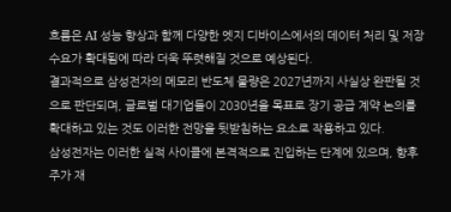흐름은 AI 성능 향상과 함께 다양한 엣지 디바이스에서의 데이터 처리 및 저장 수요가 확대됨에 따라 더욱 뚜렷해질 것으로 예상된다.
결과적으로 삼성전자의 메모리 반도체 물량은 2027년까지 사실상 완판될 것으로 판단되며, 글로벌 대기업들이 2030년을 목표로 장기 공급 계약 논의를 확대하고 있는 것도 이러한 전망을 뒷받침하는 요소로 작용하고 있다.
삼성전자는 이러한 실적 사이클에 본격적으로 진입하는 단계에 있으며, 향후 주가 재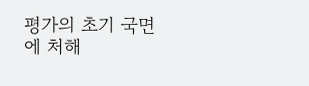평가의 초기 국면에 처해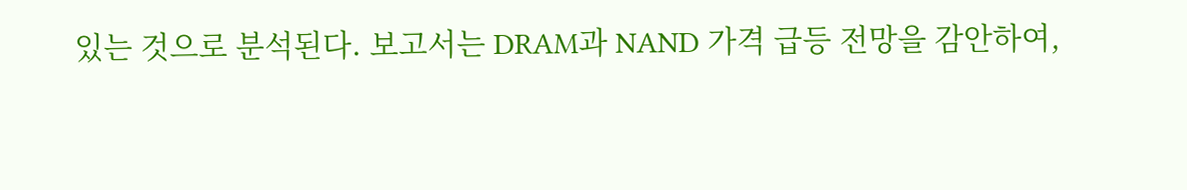있는 것으로 분석된다. 보고서는 DRAM과 NAND 가격 급등 전망을 감안하여,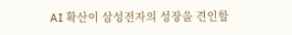AI 확산이 삼성전자의 성장을 견인할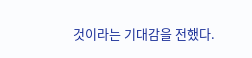것이라는 기대감을 전했다.